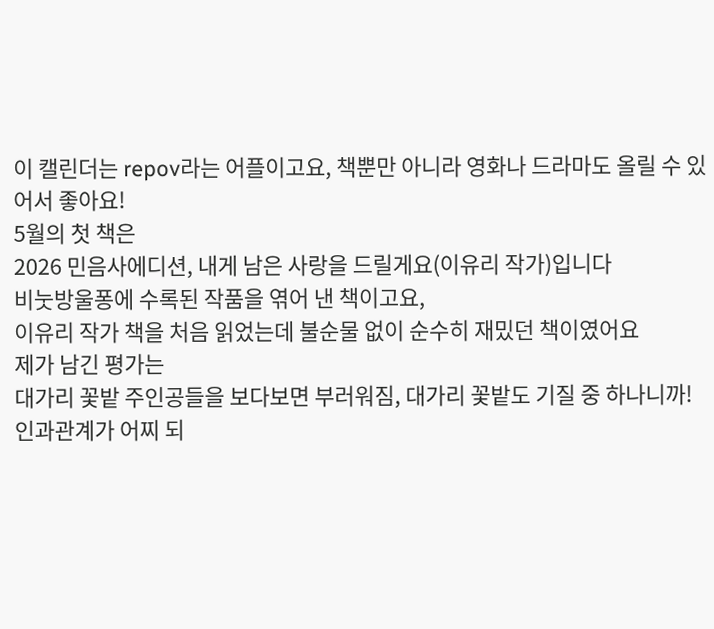이 캘린더는 repov라는 어플이고요, 책뿐만 아니라 영화나 드라마도 올릴 수 있어서 좋아요!
5월의 첫 책은
2026 민음사에디션, 내게 남은 사랑을 드릴게요(이유리 작가)입니다
비눗방울퐁에 수록된 작품을 엮어 낸 책이고요,
이유리 작가 책을 처음 읽었는데 불순물 없이 순수히 재밌던 책이였어요
제가 남긴 평가는
대가리 꽃밭 주인공들을 보다보면 부러워짐, 대가리 꽃밭도 기질 중 하나니까!
인과관계가 어찌 되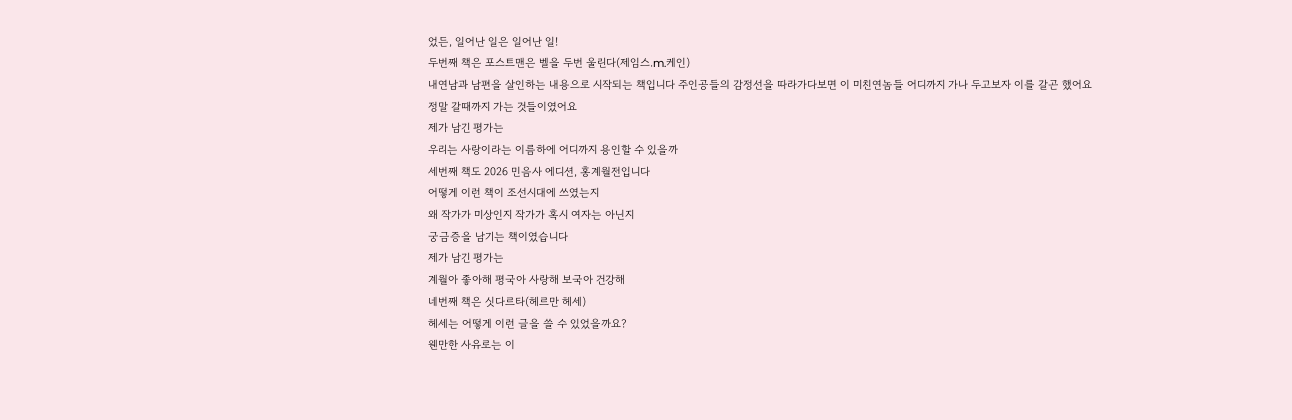었든, 일어난 일은 일어난 일!
두번째 책은 포스트맨은 벨을 두번 울린다(제임스.m.케인)
내연남과 남편을 살인하는 내용으로 시작되는 책입니다 주인공들의 감정선을 따라가다보면 이 미친연놈들 어디까지 가나 두고보자 이를 갈곤 했어요
정말 갈때까지 가는 것들이였어요
제가 남긴 평가는
우리는 사랑이라는 이름하에 어디까지 용인할 수 있을까
세번째 책도 2026 민음사 에디션, 홍계월전입니다
어떻게 이런 책이 조선시대에 쓰였는지
왜 작가가 미상인지 작가가 혹시 여자는 아닌지
궁금증을 남기는 책이였습니다
제가 남긴 평가는
계월아 좋아해 평국아 사랑해 보국아 건강해
네번째 책은 싯다르타(헤르만 헤세)
헤세는 어떻게 이런 글을 쓸 수 있었을까요?
웬만한 사유로는 이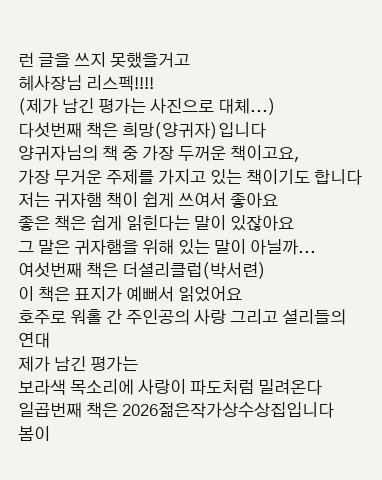런 글을 쓰지 못했을거고
헤사장님 리스펙!!!!
(제가 남긴 평가는 사진으로 대체...)
다섯번째 책은 희망(양귀자)입니다
양귀자님의 책 중 가장 두꺼운 책이고요,
가장 무거운 주제를 가지고 있는 책이기도 합니다
저는 귀자햄 책이 쉽게 쓰여서 좋아요
좋은 책은 쉽게 읽힌다는 말이 있잖아요
그 말은 귀자햄을 위해 있는 말이 아닐까...
여섯번째 책은 더셜리클럽(박서련)
이 책은 표지가 예뻐서 읽었어요
호주로 워홀 간 주인공의 사랑 그리고 셜리들의 연대
제가 남긴 평가는
보라색 목소리에 사랑이 파도처럼 밀려온다
일곱번째 책은 2026젊은작가상수상집입니다
봄이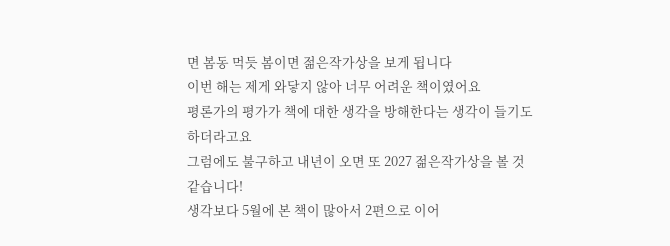면 봄동 먹듯 봄이면 젊은작가상을 보게 됩니다
이번 해는 제게 와닿지 않아 너무 어려운 책이였어요
평론가의 평가가 책에 대한 생각을 방해한다는 생각이 들기도 하더라고요
그럼에도 불구하고 내년이 오면 또 2027 젊은작가상을 볼 것 같습니다!
생각보다 5월에 본 책이 많아서 2편으로 이어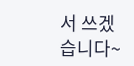서 쓰겠습니다~